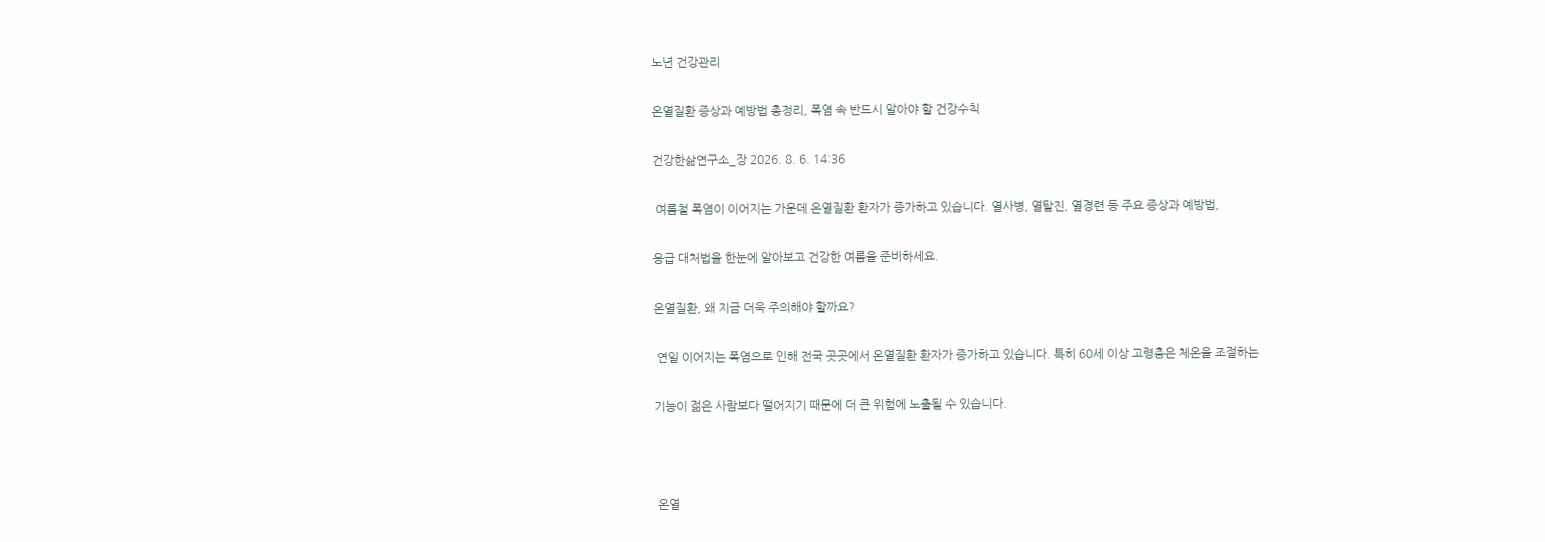노년 건강관리

온열질환 증상과 예방법 총정리, 폭염 속 반드시 알아야 할 건강수칙

건강한삶연구소_장 2026. 8. 6. 14:36

 여름철 폭염이 이어지는 가운데 온열질환 환자가 증가하고 있습니다. 열사병, 열탈진, 열경련 등 주요 증상과 예방법,

응급 대처법을 한눈에 알아보고 건강한 여름을 준비하세요.

온열질환, 왜 지금 더욱 주의해야 할까요?

 연일 이어지는 폭염으로 인해 전국 곳곳에서 온열질환 환자가 증가하고 있습니다. 특히 60세 이상 고령층은 체온을 조절하는

기능이 젊은 사람보다 떨어지기 때문에 더 큰 위험에 노출될 수 있습니다.



 온열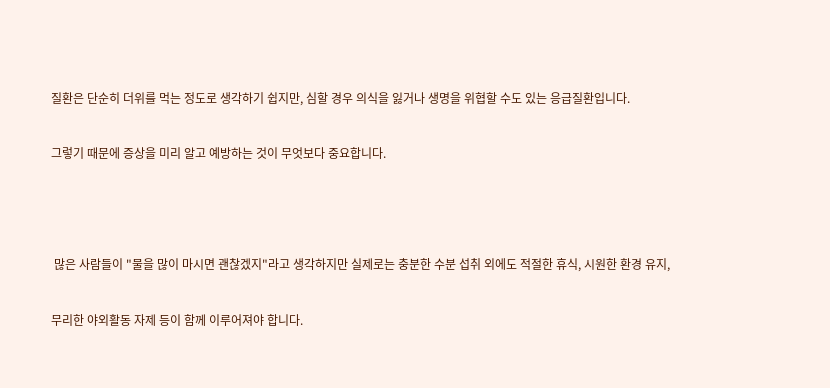질환은 단순히 더위를 먹는 정도로 생각하기 쉽지만, 심할 경우 의식을 잃거나 생명을 위협할 수도 있는 응급질환입니다.

그렇기 때문에 증상을 미리 알고 예방하는 것이 무엇보다 중요합니다.



 많은 사람들이 "물을 많이 마시면 괜찮겠지"라고 생각하지만 실제로는 충분한 수분 섭취 외에도 적절한 휴식, 시원한 환경 유지,

무리한 야외활동 자제 등이 함께 이루어져야 합니다.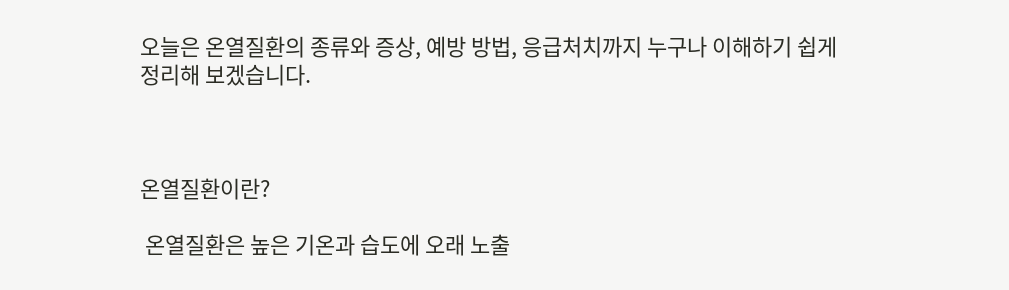오늘은 온열질환의 종류와 증상, 예방 방법, 응급처치까지 누구나 이해하기 쉽게 정리해 보겠습니다.



온열질환이란?

 온열질환은 높은 기온과 습도에 오래 노출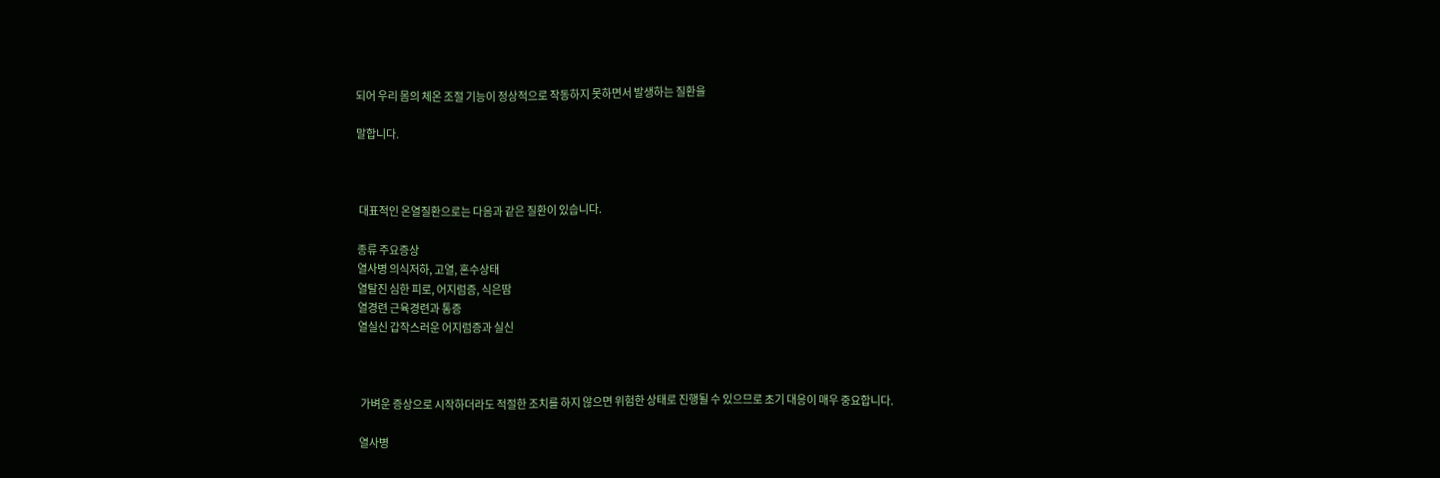되어 우리 몸의 체온 조절 기능이 정상적으로 작동하지 못하면서 발생하는 질환을

말합니다.



 대표적인 온열질환으로는 다음과 같은 질환이 있습니다.

종류 주요증상
열사병 의식저하, 고열, 혼수상태
열탈진 심한 피로, 어지럼증, 식은땀
열경련 근육경련과 통증
열실신 갑작스러운 어지럼증과 실신



 가벼운 증상으로 시작하더라도 적절한 조치를 하지 않으면 위험한 상태로 진행될 수 있으므로 초기 대응이 매우 중요합니다.

열사병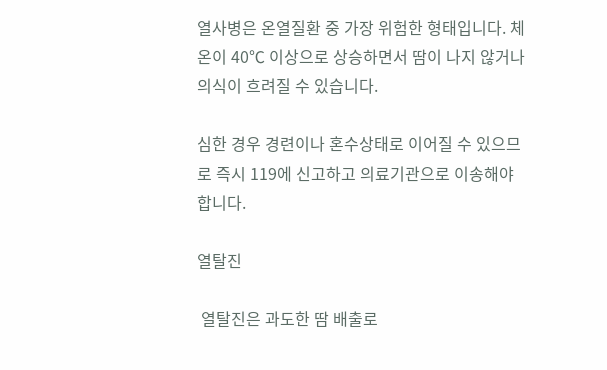열사병은 온열질환 중 가장 위험한 형태입니다. 체온이 40℃ 이상으로 상승하면서 땀이 나지 않거나 의식이 흐려질 수 있습니다.

심한 경우 경련이나 혼수상태로 이어질 수 있으므로 즉시 119에 신고하고 의료기관으로 이송해야 합니다.

열탈진

 열탈진은 과도한 땀 배출로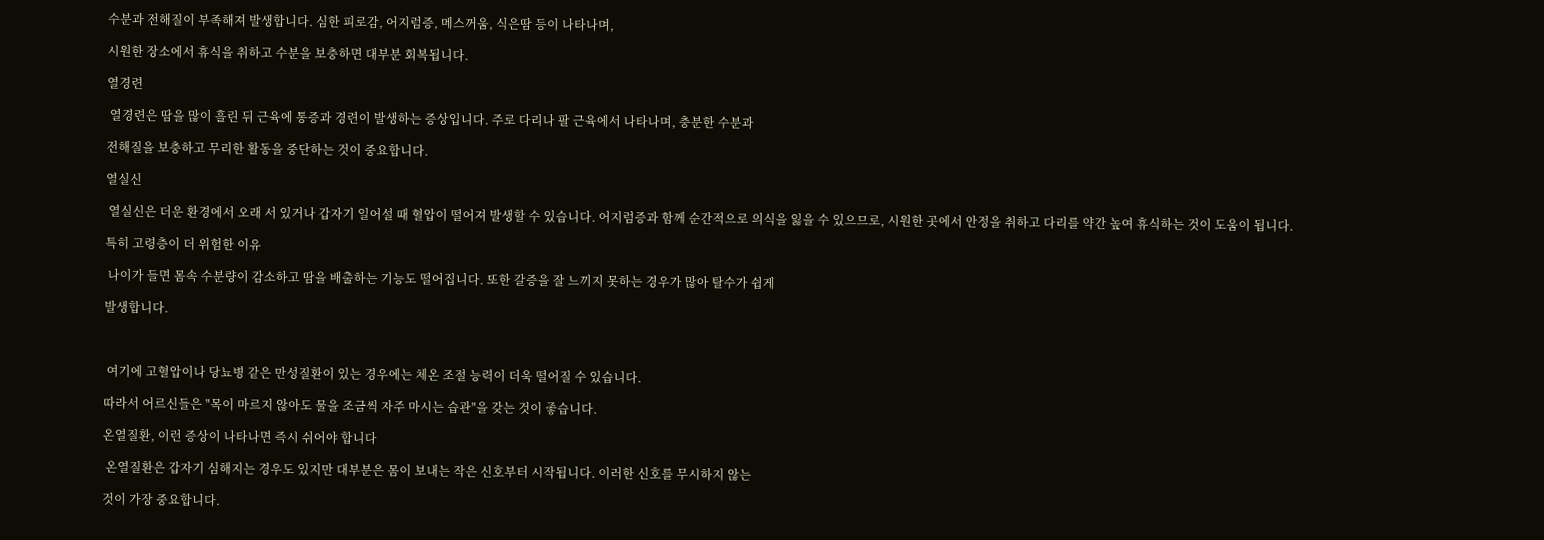수분과 전해질이 부족해져 발생합니다. 심한 피로감, 어지럼증, 메스꺼움, 식은땀 등이 나타나며,

시원한 장소에서 휴식을 취하고 수분을 보충하면 대부분 회복됩니다.

열경련

 열경련은 땀을 많이 흘린 뒤 근육에 통증과 경련이 발생하는 증상입니다. 주로 다리나 팔 근육에서 나타나며, 충분한 수분과

전해질을 보충하고 무리한 활동을 중단하는 것이 중요합니다.

열실신

 열실신은 더운 환경에서 오래 서 있거나 갑자기 일어설 때 혈압이 떨어져 발생할 수 있습니다. 어지럼증과 함께 순간적으로 의식을 잃을 수 있으므로, 시원한 곳에서 안정을 취하고 다리를 약간 높여 휴식하는 것이 도움이 됩니다.

특히 고령층이 더 위험한 이유

 나이가 들면 몸속 수분량이 감소하고 땀을 배출하는 기능도 떨어집니다. 또한 갈증을 잘 느끼지 못하는 경우가 많아 탈수가 쉽게

발생합니다.



 여기에 고혈압이나 당뇨병 같은 만성질환이 있는 경우에는 체온 조절 능력이 더욱 떨어질 수 있습니다.

따라서 어르신들은 "목이 마르지 않아도 물을 조금씩 자주 마시는 습관"을 갖는 것이 좋습니다.

온열질환, 이런 증상이 나타나면 즉시 쉬어야 합니다

 온열질환은 갑자기 심해지는 경우도 있지만 대부분은 몸이 보내는 작은 신호부터 시작됩니다. 이러한 신호를 무시하지 않는

것이 가장 중요합니다.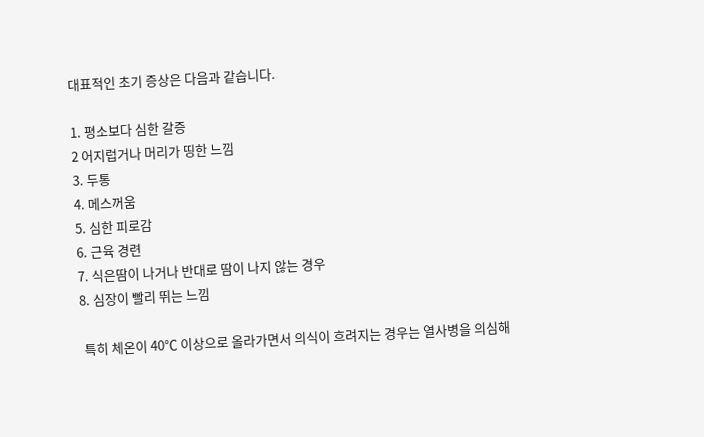대표적인 초기 증상은 다음과 같습니다.

1. 평소보다 심한 갈증
2 어지럽거나 머리가 띵한 느낌
3. 두통
4. 메스꺼움
5. 심한 피로감
6. 근육 경련
7. 식은땀이 나거나 반대로 땀이 나지 않는 경우
8. 심장이 빨리 뛰는 느낌

 특히 체온이 40℃ 이상으로 올라가면서 의식이 흐려지는 경우는 열사병을 의심해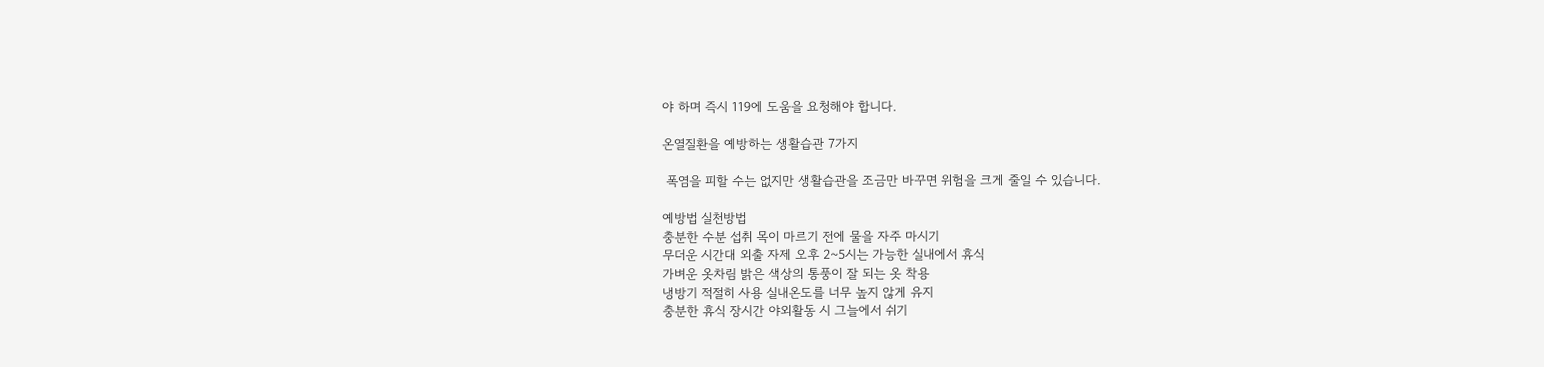야 하며 즉시 119에 도움을 요청해야 합니다.

온열질환을 예방하는 생활습관 7가지

 폭염을 피할 수는 없지만 생활습관을 조금만 바꾸면 위험을 크게 줄일 수 있습니다.

예방법 실천방법
충분한 수분 섭취 목이 마르기 전에 물을 자주 마시기
무더운 시간대 외출 자제 오후 2~5시는 가능한 실내에서 휴식
가벼운 옷차림 밝은 색상의 통풍이 잘 되는 옷 착용
냉방기 적절히 사용 실내온도를 너무 높지 않게 유지
충분한 휴식 장시간 야외활동 시 그늘에서 쉬기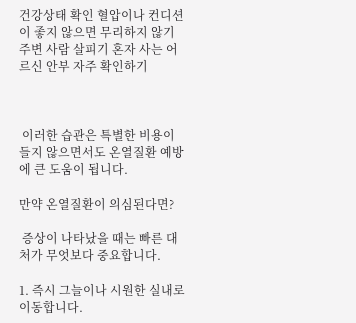건강상태 확인 혈압이나 컨디션이 좋지 않으면 무리하지 않기
주변 사람 살피기 혼자 사는 어르신 안부 자주 확인하기



 이러한 습관은 특별한 비용이 들지 않으면서도 온열질환 예방에 큰 도움이 됩니다.

만약 온열질환이 의심된다면?

 증상이 나타났을 때는 빠른 대처가 무엇보다 중요합니다.

1. 즉시 그늘이나 시원한 실내로 이동합니다.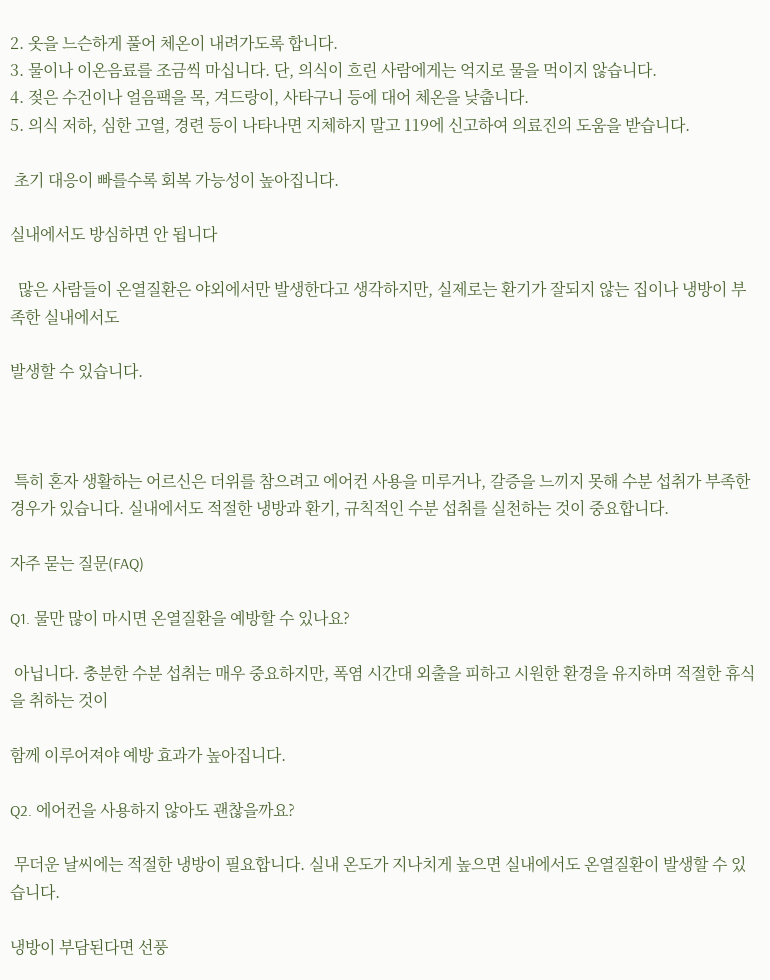2. 옷을 느슨하게 풀어 체온이 내려가도록 합니다.
3. 물이나 이온음료를 조금씩 마십니다. 단, 의식이 흐린 사람에게는 억지로 물을 먹이지 않습니다.
4. 젖은 수건이나 얼음팩을 목, 겨드랑이, 사타구니 등에 대어 체온을 낮춥니다.
5. 의식 저하, 심한 고열, 경련 등이 나타나면 지체하지 말고 119에 신고하여 의료진의 도움을 받습니다.

 초기 대응이 빠를수록 회복 가능성이 높아집니다.

실내에서도 방심하면 안 됩니다

  많은 사람들이 온열질환은 야외에서만 발생한다고 생각하지만, 실제로는 환기가 잘되지 않는 집이나 냉방이 부족한 실내에서도

발생할 수 있습니다.



 특히 혼자 생활하는 어르신은 더위를 참으려고 에어컨 사용을 미루거나, 갈증을 느끼지 못해 수분 섭취가 부족한 경우가 있습니다. 실내에서도 적절한 냉방과 환기, 규칙적인 수분 섭취를 실천하는 것이 중요합니다.

자주 묻는 질문(FAQ)

Q1. 물만 많이 마시면 온열질환을 예방할 수 있나요?

 아닙니다. 충분한 수분 섭취는 매우 중요하지만, 폭염 시간대 외출을 피하고 시원한 환경을 유지하며 적절한 휴식을 취하는 것이

함께 이루어져야 예방 효과가 높아집니다.

Q2. 에어컨을 사용하지 않아도 괜찮을까요?

 무더운 날씨에는 적절한 냉방이 필요합니다. 실내 온도가 지나치게 높으면 실내에서도 온열질환이 발생할 수 있습니다.

냉방이 부담된다면 선풍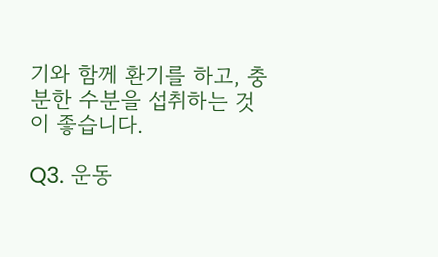기와 함께 환기를 하고, 충분한 수분을 섭취하는 것이 좋습니다.

Q3. 운동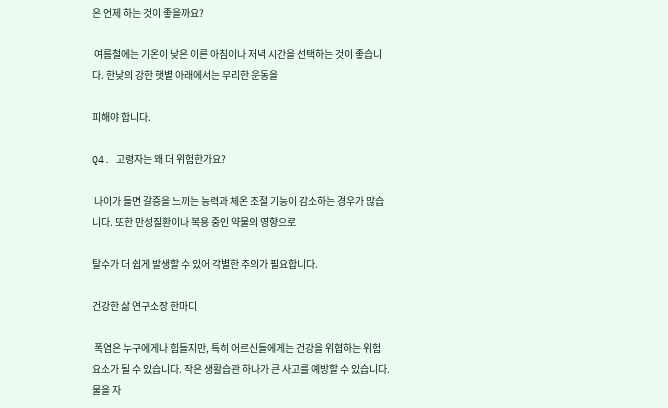은 언제 하는 것이 좋을까요?

 여름철에는 기온이 낮은 이른 아침이나 저녁 시간을 선택하는 것이 좋습니다. 한낮의 강한 햇볕 아래에서는 무리한 운동을

피해야 합니다.

Q4. 고령자는 왜 더 위험한가요?

 나이가 들면 갈증을 느끼는 능력과 체온 조절 기능이 감소하는 경우가 많습니다. 또한 만성질환이나 복용 중인 약물의 영향으로

탈수가 더 쉽게 발생할 수 있어 각별한 주의가 필요합니다.

건강한 삶 연구소장 한마디

 폭염은 누구에게나 힘들지만, 특히 어르신들에게는 건강을 위협하는 위험 요소가 될 수 있습니다. 작은 생활습관 하나가 큰 사고를 예방할 수 있습니다. 물을 자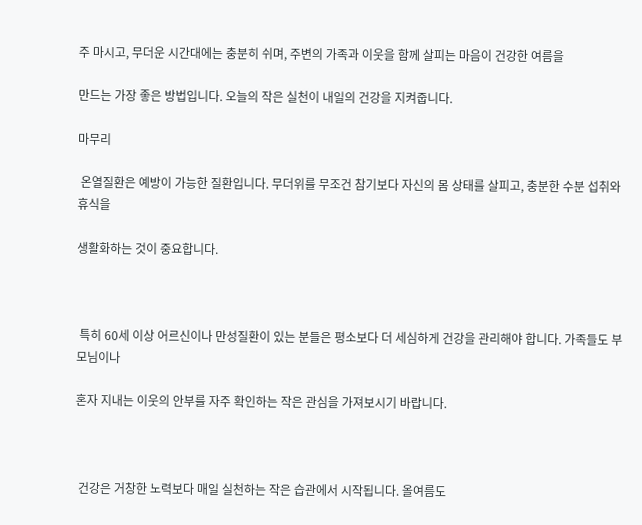주 마시고, 무더운 시간대에는 충분히 쉬며, 주변의 가족과 이웃을 함께 살피는 마음이 건강한 여름을

만드는 가장 좋은 방법입니다. 오늘의 작은 실천이 내일의 건강을 지켜줍니다.

마무리

 온열질환은 예방이 가능한 질환입니다. 무더위를 무조건 참기보다 자신의 몸 상태를 살피고, 충분한 수분 섭취와 휴식을

생활화하는 것이 중요합니다.



 특히 60세 이상 어르신이나 만성질환이 있는 분들은 평소보다 더 세심하게 건강을 관리해야 합니다. 가족들도 부모님이나

혼자 지내는 이웃의 안부를 자주 확인하는 작은 관심을 가져보시기 바랍니다.



 건강은 거창한 노력보다 매일 실천하는 작은 습관에서 시작됩니다. 올여름도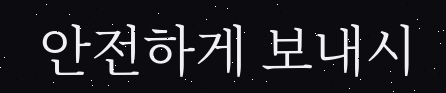안전하게 보내시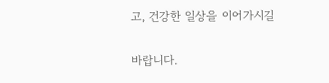고, 건강한 일상을 이어가시길

바랍니다.